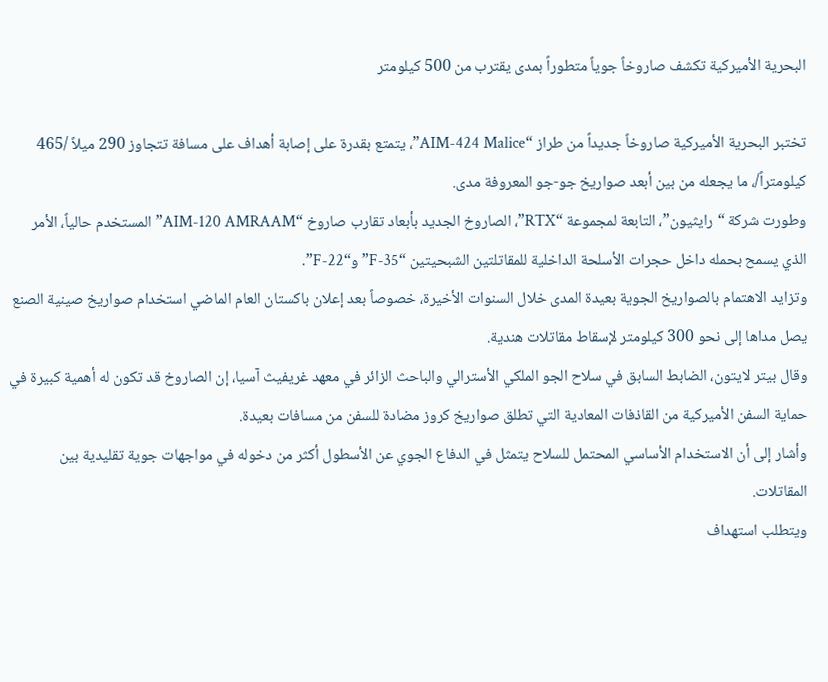البحرية الأميركية تكشف صاروخاً جوياً متطوراً بمدى يقترب من 500 كيلومتر

تختبر البحرية الأميركية صاروخاً جديداً من طراز “AIM-424 Malice”، يتمتع بقدرة على إصابة أهداف على مسافة تتجاوز 290 ميلاً /465 كيلومتراً/، ما يجعله من بين أبعد صواريخ جو-جو المعروفة مدى.
وطورت شركة “رايثيون”، التابعة لمجموعة “RTX”، الصاروخ الجديد بأبعاد تقارب صاروخ “AIM-120 AMRAAM” المستخدم حالياً، الأمر الذي يسمح بحمله داخل حجرات الأسلحة الداخلية للمقاتلتين الشبحيتين “F-35” و“F-22”.
وتزايد الاهتمام بالصواريخ الجوية بعيدة المدى خلال السنوات الأخيرة، خصوصاً بعد إعلان باكستان العام الماضي استخدام صواريخ صينية الصنع يصل مداها إلى نحو 300 كيلومتر لإسقاط مقاتلات هندية.
وقال بيتر لايتون، الضابط السابق في سلاح الجو الملكي الأسترالي والباحث الزائر في معهد غريفيث آسيا، إن الصاروخ قد تكون له أهمية كبيرة في حماية السفن الأميركية من القاذفات المعادية التي تطلق صواريخ كروز مضادة للسفن من مسافات بعيدة.
وأشار إلى أن الاستخدام الأساسي المحتمل للسلاح يتمثل في الدفاع الجوي عن الأسطول أكثر من دخوله في مواجهات جوية تقليدية بين المقاتلات.
ويتطلب استهداف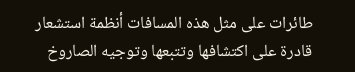طائرات على مثل هذه المسافات أنظمة استشعار قادرة على اكتشافها وتتبعها وتوجيه الصاروخ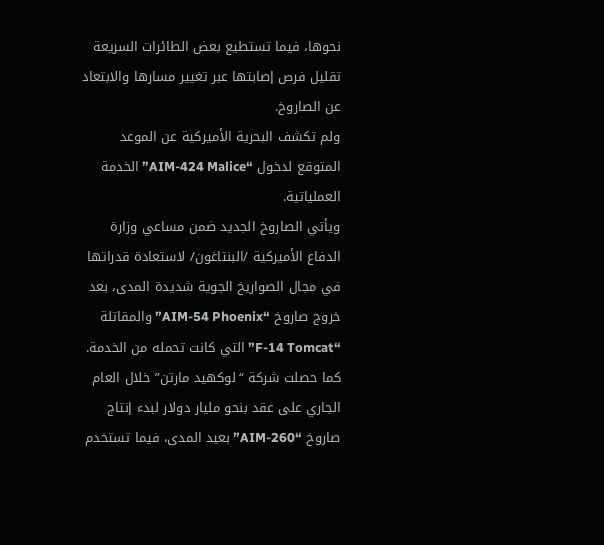نحوها، فيما تستطيع بعض الطائرات السريعة تقليل فرص إصابتها عبر تغيير مسارها والابتعاد عن الصاروخ.
ولم تكشف البحرية الأميركية عن الموعد المتوقع لدخول “AIM-424 Malice” الخدمة العملياتية.
ويأتي الصاروخ الجديد ضمن مساعي وزارة الدفاع الأميركية /البنتاغون/ لاستعادة قدراتها في مجال الصواريخ الجوية شديدة المدى، بعد خروج صاروخ “AIM-54 Phoenix” والمقاتلة “F-14 Tomcat” التي كانت تحمله من الخدمة.
كما حصلت شركة “لوكهيد مارتن” خلال العام الجاري على عقد بنحو مليار دولار لبدء إنتاج صاروخ “AIM-260” بعيد المدى، فيما تستخدم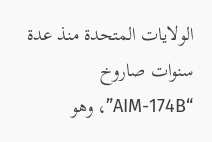الولايات المتحدة منذ عدة سنوات صاروخ “AIM-174B”، وهو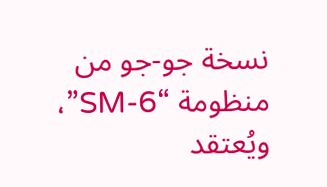نسخة جو-جو من منظومة “SM-6”، ويُعتقد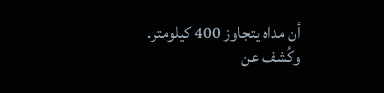أن مداه يتجاوز 400 كيلومتر.
وكُشف عن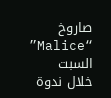صاروخ “Malice” السبت خلال ندوة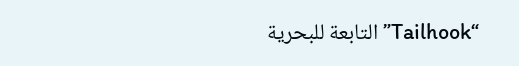“Tailhook” التابعة للبحرية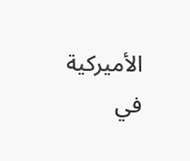الأميركية في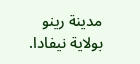مدينة رينو بولاية نيفادا.